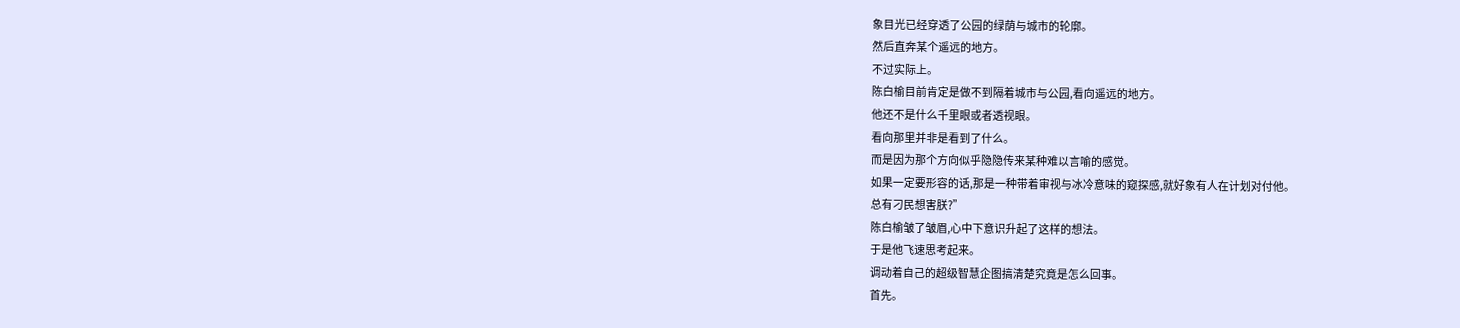象目光已经穿透了公园的绿荫与城市的轮廓。
然后直奔某个遥远的地方。
不过实际上。
陈白榆目前肯定是做不到隔着城市与公园,看向遥远的地方。
他还不是什么千里眼或者透视眼。
看向那里并非是看到了什么。
而是因为那个方向似乎隐隐传来某种难以言喻的感觉。
如果一定要形容的话,那是一种带着审视与冰冷意味的窥探感,就好象有人在计划对付他。
总有刁民想害朕?”
陈白榆皱了皱眉,心中下意识升起了这样的想法。
于是他飞速思考起来。
调动着自己的超级智慧企图搞清楚究竟是怎么回事。
首先。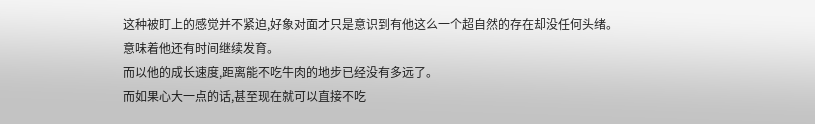这种被盯上的感觉并不紧迫,好象对面才只是意识到有他这么一个超自然的存在却没任何头绪。
意味着他还有时间继续发育。
而以他的成长速度,距离能不吃牛肉的地步已经没有多远了。
而如果心大一点的话,甚至现在就可以直接不吃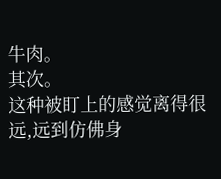牛肉。
其次。
这种被盯上的感觉离得很远,远到仿佛身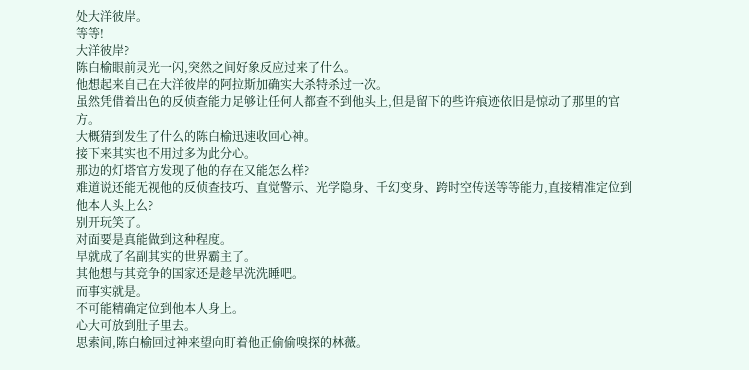处大洋彼岸。
等等!
大洋彼岸?
陈白榆眼前灵光一闪,突然之间好象反应过来了什么。
他想起来自己在大洋彼岸的阿拉斯加确实大杀特杀过一次。
虽然凭借着出色的反侦查能力足够让任何人都查不到他头上,但是留下的些许痕迹依旧是惊动了那里的官方。
大概猜到发生了什么的陈白榆迅速收回心神。
接下来其实也不用过多为此分心。
那边的灯塔官方发现了他的存在又能怎么样?
难道说还能无视他的反侦查技巧、直觉警示、光学隐身、千幻变身、跨时空传送等等能力,直接精准定位到他本人头上么?
别开玩笑了。
对面要是真能做到这种程度。
早就成了名副其实的世界霸主了。
其他想与其竞争的国家还是趁早洗洗睡吧。
而事实就是。
不可能精确定位到他本人身上。
心大可放到肚子里去。
思索间,陈白榆回过神来望向盯着他正偷偷嗅探的林薇。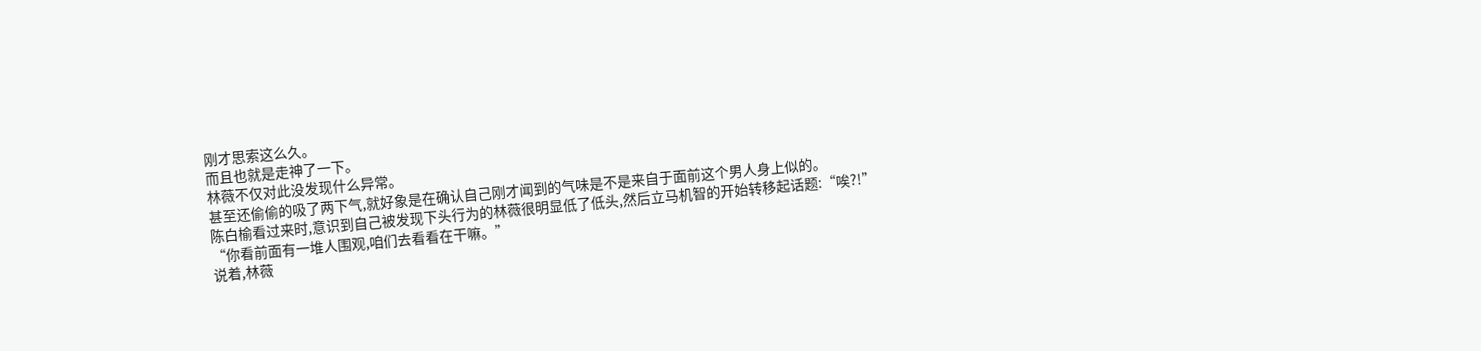刚才思索这么久。
而且也就是走神了一下。
林薇不仅对此没发现什么异常。
甚至还偷偷的吸了两下气,就好象是在确认自己刚才闻到的气味是不是来自于面前这个男人身上似的。
陈白榆看过来时,意识到自己被发现下头行为的林薇很明显低了低头,然后立马机智的开始转移起话题:“唉?!”
“你看前面有一堆人围观,咱们去看看在干嘛。”
说着,林薇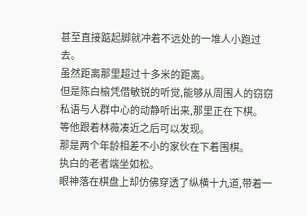甚至直接踮起脚就冲着不远处的一堆人小跑过去。
虽然距离那里超过十多米的距离。
但是陈白榆凭借敏锐的听觉,能够从周围人的窃窃私语与人群中心的动静听出来,那里正在下棋。
等他跟着林薇凑近之后可以发现。
那是两个年龄相差不小的家伙在下着围棋。
执白的老者端坐如松。
眼神落在棋盘上却仿佛穿透了纵横十九道,带着一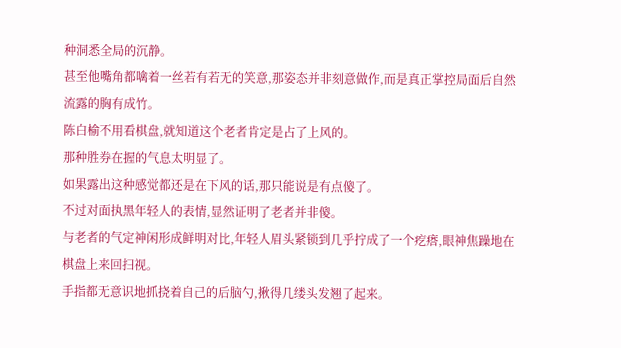种洞悉全局的沉静。
甚至他嘴角都噙着一丝若有若无的笑意,那姿态并非刻意做作,而是真正掌控局面后自然流露的胸有成竹。
陈白榆不用看棋盘,就知道这个老者肯定是占了上风的。
那种胜券在握的气息太明显了。
如果露出这种感觉都还是在下风的话,那只能说是有点傻了。
不过对面执黑年轻人的表情,显然证明了老者并非傻。
与老者的气定神闲形成鲜明对比,年轻人眉头紧锁到几乎拧成了一个疙瘩,眼神焦躁地在棋盘上来回扫视。
手指都无意识地抓挠着自己的后脑勺,揪得几缕头发翘了起来。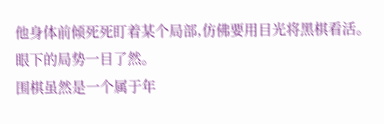他身体前倾死死盯着某个局部,仿佛要用目光将黑棋看活。
眼下的局势一目了然。
围棋虽然是一个属于年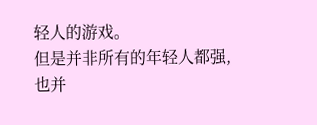轻人的游戏。
但是并非所有的年轻人都强,也并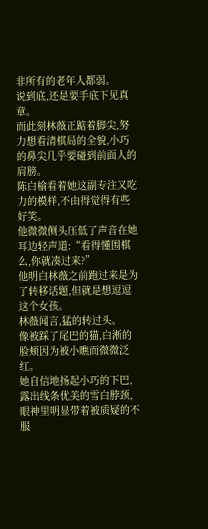非所有的老年人都弱。
说到底,还是要手底下见真章。
而此刻林薇正踮着脚尖,努力想看清棋局的全貌,小巧的鼻尖几乎要碰到前面人的肩膀。
陈白榆看着她这副专注又吃力的模样,不由得觉得有些好笑。
他微微侧头压低了声音在她耳边轻声道:“看得懂围棋么,你就凑过来?”
他明白林薇之前跑过来是为了转移话题,但就是想逗逗这个女孩。
林薇闻言,猛的转过头。
像被踩了尾巴的猫,白淅的脸颊因为被小瞧而微微泛红。
她自信地扬起小巧的下巴,露出线条优美的雪白脖颈,眼神里明显带着被质疑的不服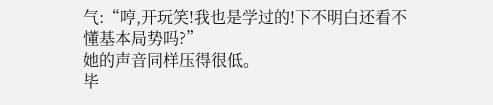气:“哼,开玩笑!我也是学过的!下不明白还看不懂基本局势吗?”
她的声音同样压得很低。
毕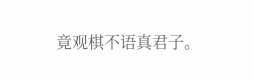竟观棋不语真君子。